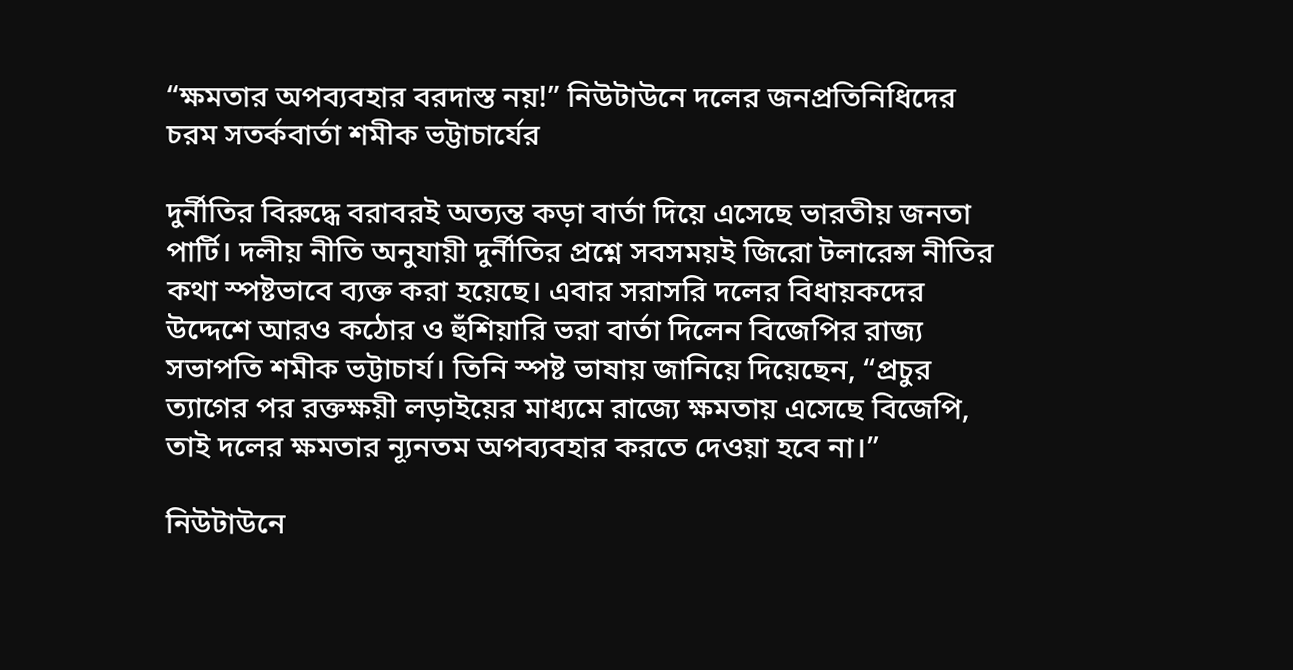“ক্ষমতার অপব্যবহার বরদাস্ত নয়!” নিউটাউনে দলের জনপ্রতিনিধিদের চরম সতর্কবার্তা শমীক ভট্টাচার্যের

দুর্নীতির বিরুদ্ধে বরাবরই অত্যন্ত কড়া বার্তা দিয়ে এসেছে ভারতীয় জনতা পার্টি। দলীয় নীতি অনুযায়ী দুর্নীতির প্রশ্নে সবসময়ই জিরো টলারেন্স নীতির কথা স্পষ্টভাবে ব্যক্ত করা হয়েছে। এবার সরাসরি দলের বিধায়কদের উদ্দেশে আরও কঠোর ও হুঁশিয়ারি ভরা বার্তা দিলেন বিজেপির রাজ্য সভাপতি শমীক ভট্টাচার্য। তিনি স্পষ্ট ভাষায় জানিয়ে দিয়েছেন, “প্রচুর ত্যাগের পর রক্তক্ষয়ী লড়াইয়ের মাধ্যমে রাজ্যে ক্ষমতায় এসেছে বিজেপি, তাই দলের ক্ষমতার ন্যূনতম অপব্যবহার করতে দেওয়া হবে না।”

নিউটাউনে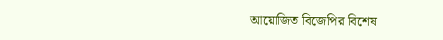আয়োজিত বিজেপির বিশেষ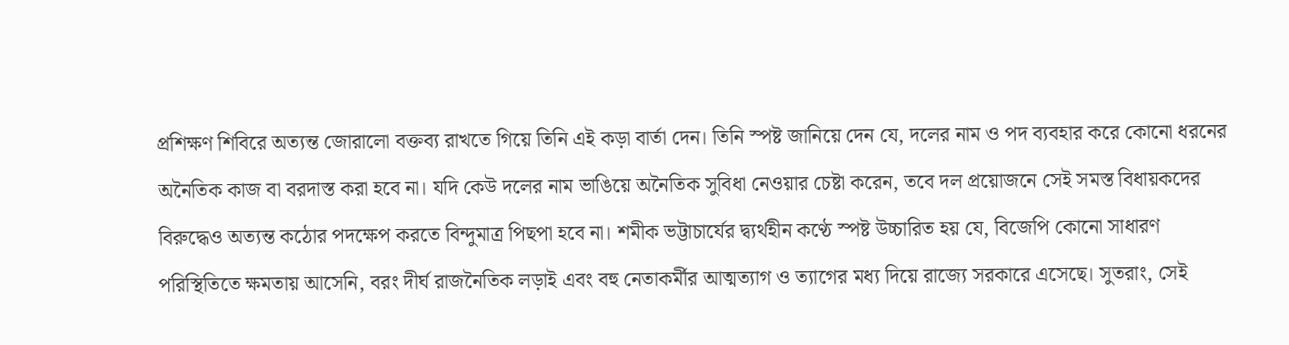প্রশিক্ষণ শিবিরে অত্যন্ত জোরালো বক্তব্য রাখতে গিয়ে তিনি এই কড়া বার্তা দেন। তিনি স্পষ্ট জানিয়ে দেন যে, দলের নাম ও পদ ব্যবহার করে কোনো ধরনের অনৈতিক কাজ বা বরদাস্ত করা হবে না। যদি কেউ দলের নাম ভাঙিয়ে অনৈতিক সুবিধা নেওয়ার চেষ্টা করেন, তবে দল প্রয়োজনে সেই সমস্ত বিধায়কদের বিরুদ্ধেও অত্যন্ত কঠোর পদক্ষেপ করতে বিন্দুমাত্র পিছপা হবে না। শমীক ভট্টাচার্যের দ্ব্যর্থহীন কণ্ঠে স্পষ্ট উচ্চারিত হয় যে, বিজেপি কোনো সাধারণ পরিস্থিতিতে ক্ষমতায় আসেনি, বরং দীর্ঘ রাজনৈতিক লড়াই এবং বহু নেতাকর্মীর আত্মত্যাগ ও ত্যাগের মধ্য দিয়ে রাজ্যে সরকারে এসেছে। সুতরাং, সেই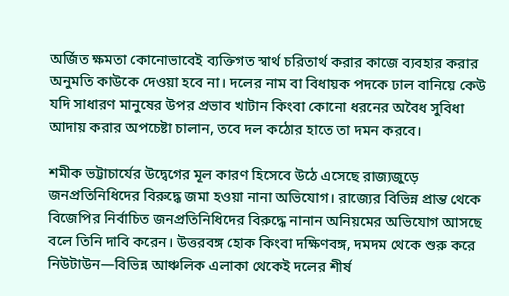অর্জিত ক্ষমতা কোনোভাবেই ব্যক্তিগত স্বার্থ চরিতার্থ করার কাজে ব্যবহার করার অনুমতি কাউকে দেওয়া হবে না। দলের নাম বা বিধায়ক পদকে ঢাল বানিয়ে কেউ যদি সাধারণ মানুষের উপর প্রভাব খাটান কিংবা কোনো ধরনের অবৈধ সুবিধা আদায় করার অপচেষ্টা চালান, তবে দল কঠোর হাতে তা দমন করবে।

শমীক ভট্টাচার্যের উদ্বেগের মূল কারণ হিসেবে উঠে এসেছে রাজ্যজুড়ে জনপ্রতিনিধিদের বিরুদ্ধে জমা হওয়া নানা অভিযোগ। রাজ্যের বিভিন্ন প্রান্ত থেকে বিজেপির নির্বাচিত জনপ্রতিনিধিদের বিরুদ্ধে নানান অনিয়মের অভিযোগ আসছে বলে তিনি দাবি করেন। উত্তরবঙ্গ হোক কিংবা দক্ষিণবঙ্গ, দমদম থেকে শুরু করে নিউটাউন—বিভিন্ন আঞ্চলিক এলাকা থেকেই দলের শীর্ষ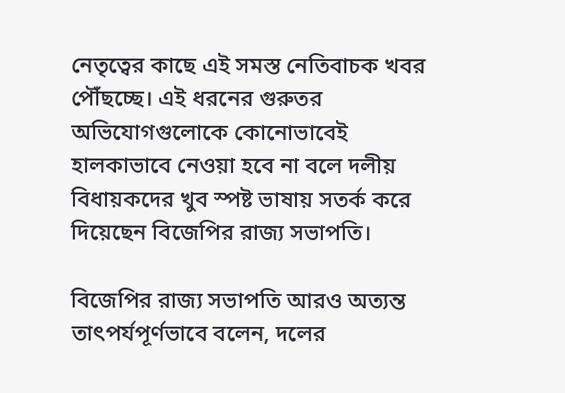নেতৃত্বের কাছে এই সমস্ত নেতিবাচক খবর পৌঁছচ্ছে। এই ধরনের গুরুতর অভিযোগগুলোকে কোনোভাবেই হালকাভাবে নেওয়া হবে না বলে দলীয় বিধায়কদের খুব স্পষ্ট ভাষায় সতর্ক করে দিয়েছেন বিজেপির রাজ্য সভাপতি।

বিজেপির রাজ্য সভাপতি আরও অত্যন্ত তাৎপর্যপূর্ণভাবে বলেন, দলের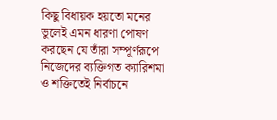কিছু বিধায়ক হয়তো মনের ভুলেই এমন ধারণা পোষণ করছেন যে তাঁরা সম্পূর্ণরূপে নিজেদের ব্যক্তিগত ক্যারিশমা ও শক্তিতেই নির্বাচনে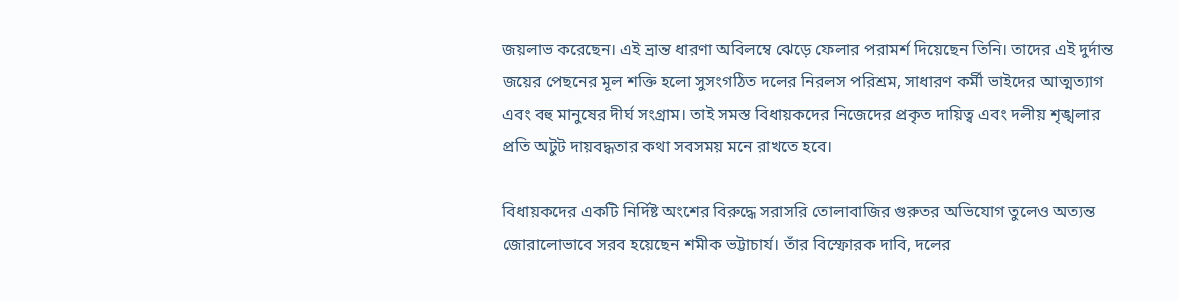জয়লাভ করেছেন। এই ভ্রান্ত ধারণা অবিলম্বে ঝেড়ে ফেলার পরামর্শ দিয়েছেন তিনি। তাদের এই দুর্দান্ত জয়ের পেছনের মূল শক্তি হলো সুসংগঠিত দলের নিরলস পরিশ্রম, সাধারণ কর্মী ভাইদের আত্মত্যাগ এবং বহু মানুষের দীর্ঘ সংগ্রাম। তাই সমস্ত বিধায়কদের নিজেদের প্রকৃত দায়িত্ব এবং দলীয় শৃঙ্খলার প্রতি অটুট দায়বদ্ধতার কথা সবসময় মনে রাখতে হবে।

বিধায়কদের একটি নির্দিষ্ট অংশের বিরুদ্ধে সরাসরি তোলাবাজির গুরুতর অভিযোগ তুলেও অত্যন্ত জোরালোভাবে সরব হয়েছেন শমীক ভট্টাচার্য। তাঁর বিস্ফোরক দাবি, দলের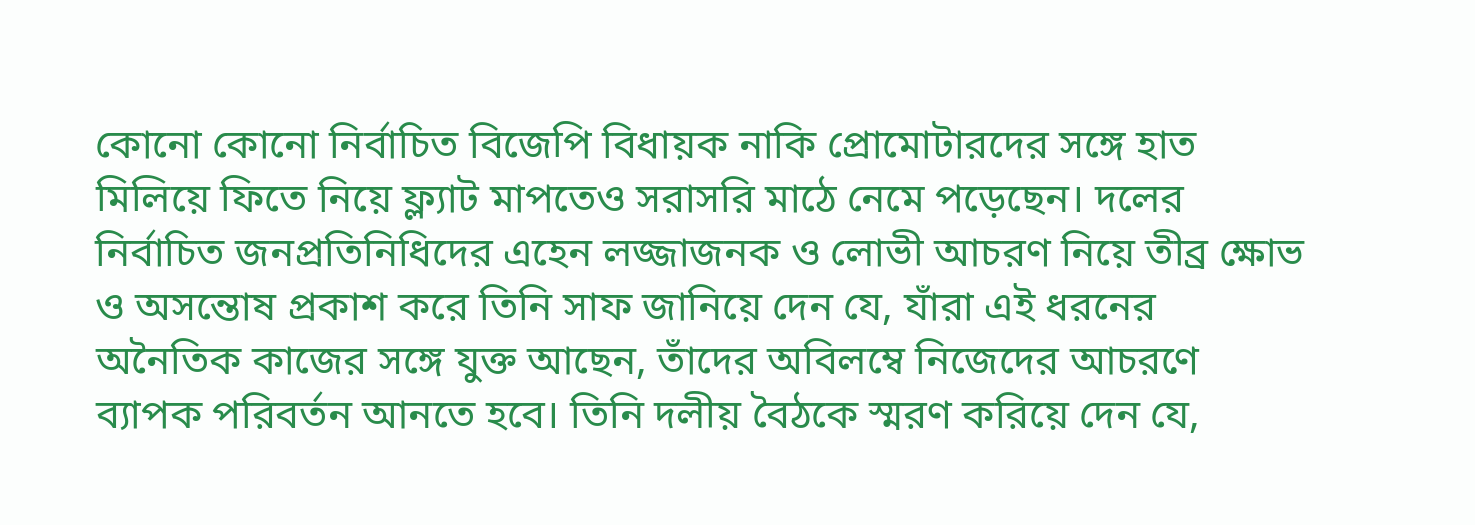কোনো কোনো নির্বাচিত বিজেপি বিধায়ক নাকি প্রোমোটারদের সঙ্গে হাত মিলিয়ে ফিতে নিয়ে ফ্ল্যাট মাপতেও সরাসরি মাঠে নেমে পড়েছেন। দলের নির্বাচিত জনপ্রতিনিধিদের এহেন লজ্জাজনক ও লোভী আচরণ নিয়ে তীব্র ক্ষোভ ও অসন্তোষ প্রকাশ করে তিনি সাফ জানিয়ে দেন যে, যাঁরা এই ধরনের অনৈতিক কাজের সঙ্গে যুক্ত আছেন, তাঁদের অবিলম্বে নিজেদের আচরণে ব্যাপক পরিবর্তন আনতে হবে। তিনি দলীয় বৈঠকে স্মরণ করিয়ে দেন যে,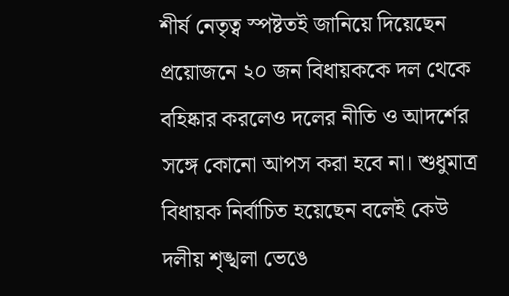শীর্ষ নেতৃত্ব স্পষ্টতই জানিয়ে দিয়েছেন প্রয়োজনে ২০ জন বিধায়ককে দল থেকে বহিষ্কার করলেও দলের নীতি ও আদর্শের সঙ্গে কোনো আপস করা হবে না। শুধুমাত্র বিধায়ক নির্বাচিত হয়েছেন বলেই কেউ দলীয় শৃঙ্খলা ভেঙে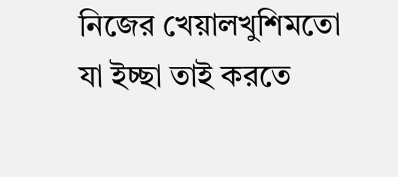নিজের খেয়ালখুশিমতো যা ইচ্ছা তাই করতে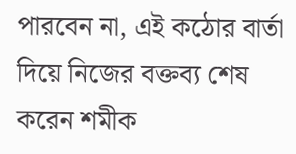পারবেন না, এই কঠোর বার্তা দিয়ে নিজের বক্তব্য শেষ করেন শমীক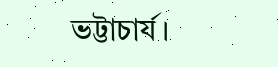ভট্টাচার্য।